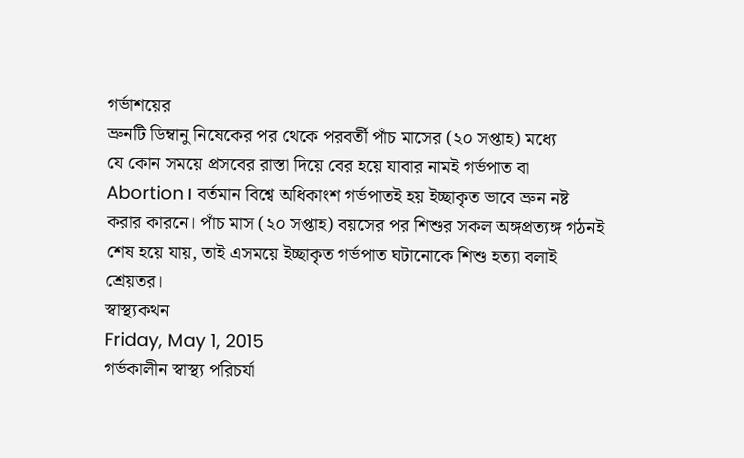গর্ভাশয়ের
ভ্রুনটি ডিম্বানু নিষেকের পর থেকে পরবর্তী পাঁচ মাসের (২০ সপ্তাহ) মধ্যে
যে কোন সময়ে প্রসবের রাস্তা দিয়ে বের হয়ে যাবার নামই গর্ভপাত বা
Abortion। বর্তমান বিশ্বে অধিকাংশ গর্ভপাতই হয় ইচ্ছাকৃত ভাবে ভ্রুন নষ্ট
করার কারনে। পাঁচ মাস (২০ সপ্তাহ) বয়সের পর শিশুর সকল অঙ্গপ্রত্যঙ্গ গঠনই
শেষ হয়ে যায়, তাই এসময়ে ইচ্ছাকৃত গর্ভপাত ঘটানোকে শিশু হত্যা বলাই
শ্রেয়তর।
স্বাস্থ্যকথন
Friday, May 1, 2015
গর্ভকালীন স্বাস্থ্য পরিচর্যা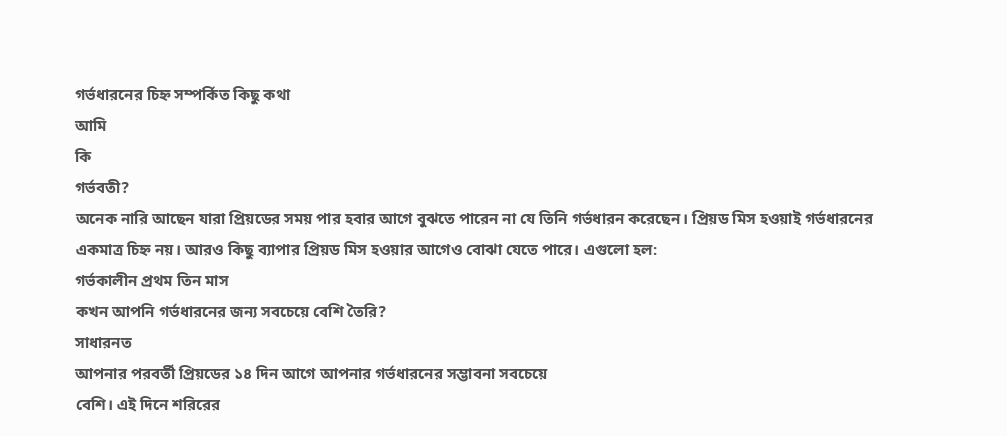গর্ভধারনের চিহ্ন সম্পর্কিত কিছু কথা
আমি
কি
গর্ভবতী?
অনেক নারি আছেন যারা প্রিয়ডের সময় পার হবার আগে বুঝতে পারেন না যে তিনি গর্ভধারন করেছেন। প্রিয়ড মিস হওয়াই গর্ভধারনের একমাত্র চিহ্ন নয়। আরও কিছু ব্যাপার প্রিয়ড মিস হওয়ার আগেও বোঝা যেতে পারে। এগুলো হল:
গর্ভকালীন প্রথম তিন মাস
কখন আপনি গর্ভধারনের জন্য সবচেয়ে বেশি তৈরি?
সাধারনত
আপনার পরবর্তী প্রিয়ডের ১৪ দিন আগে আপনার গর্ভধারনের সম্ভাবনা সবচেয়ে
বেশি। এই দিনে শরিরের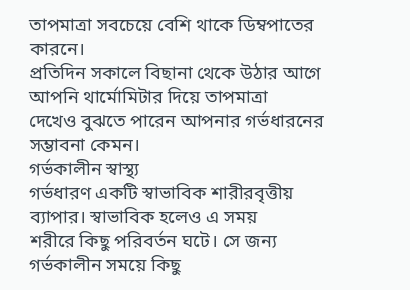তাপমাত্রা সবচেয়ে বেশি থাকে ডিম্বপাতের কারনে।
প্রতিদিন সকালে বিছানা থেকে উঠার আগে আপনি থার্মোমিটার দিয়ে তাপমাত্রা
দেখেও বুঝতে পারেন আপনার গর্ভধারনের সম্ভাবনা কেমন।
গর্ভকালীন স্বাস্থ্য
গর্ভধারণ একটি স্বাভাবিক শারীরবৃত্তীয় ব্যাপার। স্বাভাবিক হলেও এ সময়
শরীরে কিছু পরিবর্তন ঘটে। সে জন্য গর্ভকালীন সময়ে কিছু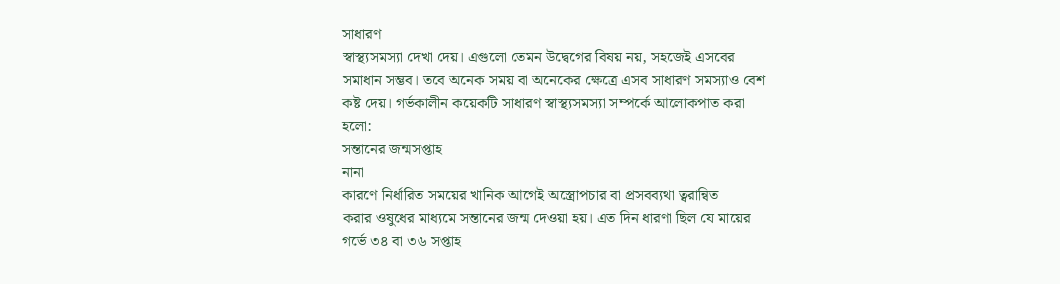সাধারণ
স্বাস্থ্যসমস্যা দেখা দেয়। এগুলো তেমন উদ্বেগের বিষয় নয়, সহজেই এসবের
সমাধান সম্ভব। তবে অনেক সময় বা অনেকের ক্ষেত্রে এসব সাধারণ সমস্যাও বেশ
কষ্ট দেয়। গর্ভকালীন কয়েকটি সাধারণ স্বাস্থ্যসমস্যা সম্পর্কে আলোকপাত করা
হলো:
সন্তানের জন্মসপ্তাহ
নানা
কারণে নির্ধারিত সময়ের খানিক আগেই অস্ত্রোপচার বা প্রসবব্যথা ত্বরান্বিত
করার ওষুধের মাধ্যমে সন্তানের জন্ম দেওয়া হয়। এত দিন ধারণা ছিল যে মায়ের
গর্ভে ৩৪ বা ৩৬ সপ্তাহ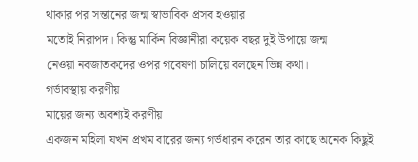থাকার পর সন্তানের জন্ম স্বাভাবিক প্রসব হওয়ার
মতোই নিরাপদ। কিন্তু মার্কিন বিজ্ঞানীরা কয়েক বছর দুই উপায়ে জন্ম
নেওয়া নবজাতকদের ওপর গবেষণা চালিয়ে বলছেন ভিন্ন কথা।
গর্ভাবস্থায় করণীয়
মায়ের জন্য অবশ্যই করণীয়
একজন মহিলা যখন প্রখম বারের জন্য গর্ভধারন করেন তার কাছে অনেক কিছুই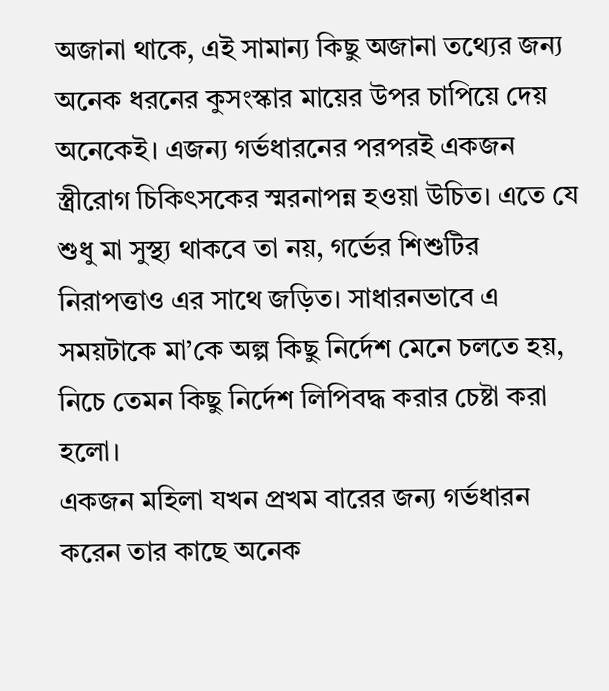অজানা থাকে, এই সামান্য কিছু অজানা তথ্যের জন্য অনেক ধরনের কুসংস্কার মায়ের উপর চাপিয়ে দেয় অনেকেই। এজন্য গর্ভধারনের পরপরই একজন স্ত্রীরোগ চিকিৎসকের স্মরনাপন্ন হওয়া উচিত। এতে যে শুধু মা সুস্থ্য থাকবে তা নয়, গর্ভের শিশুটির নিরাপত্তাও এর সাথে জড়িত। সাধারনভাবে এ সময়টাকে মা’কে অল্প কিছু নির্দেশ মেনে চলতে হয়, নিচে তেমন কিছু নির্দেশ লিপিবদ্ধ করার চেষ্টা করা হলো।
একজন মহিলা যখন প্রখম বারের জন্য গর্ভধারন করেন তার কাছে অনেক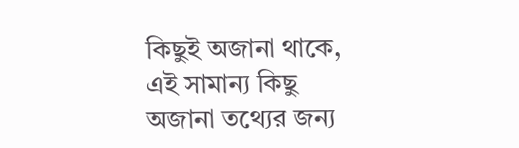কিছুই অজানা থাকে, এই সামান্য কিছু অজানা তথ্যের জন্য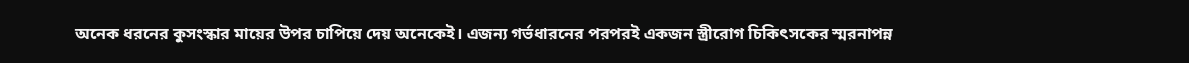অনেক ধরনের কুসংস্কার মায়ের উপর চাপিয়ে দেয় অনেকেই। এজন্য গর্ভধারনের পরপরই একজন স্ত্রীরোগ চিকিৎসকের স্মরনাপন্ন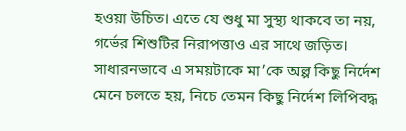হওয়া উচিত। এতে যে শুধু মা সুস্থ্য থাকবে তা নয়, গর্ভের শিশুটির নিরাপত্তাও এর সাথে জড়িত। সাধারনভাবে এ সময়টাকে মা’কে অল্প কিছু নির্দেশ মেনে চলতে হয়, নিচে তেমন কিছু নির্দেশ লিপিবদ্ধ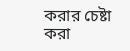করার চেষ্টা করা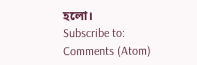হলো।
Subscribe to:
Comments (Atom)